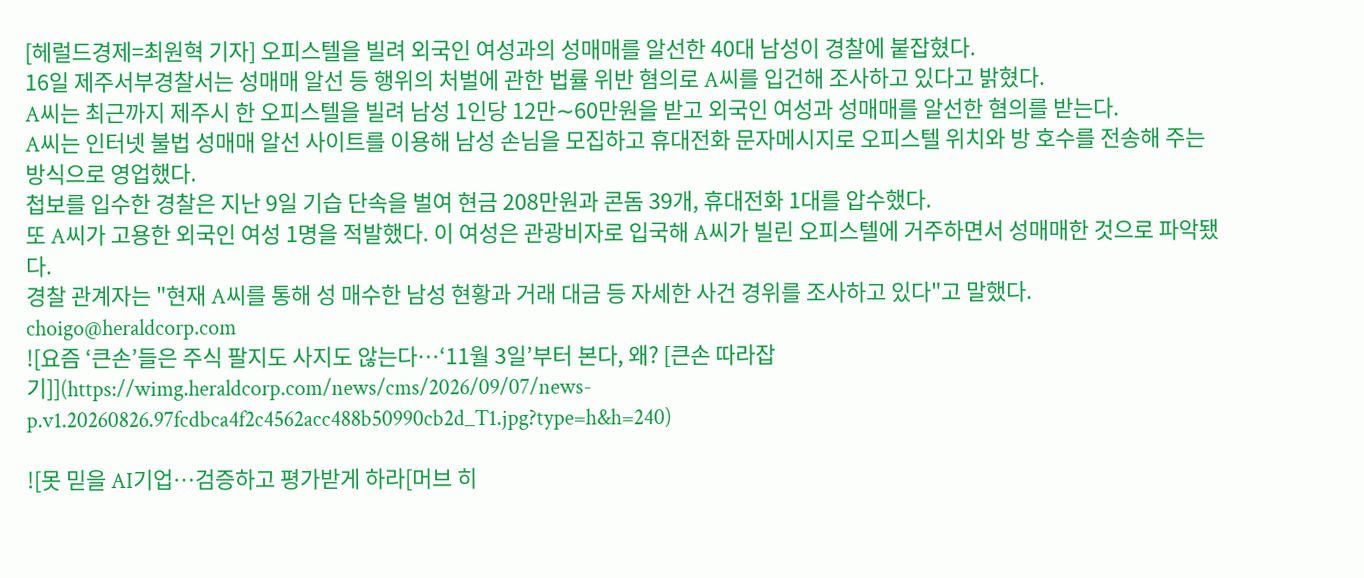[헤럴드경제=최원혁 기자] 오피스텔을 빌려 외국인 여성과의 성매매를 알선한 40대 남성이 경찰에 붙잡혔다.
16일 제주서부경찰서는 성매매 알선 등 행위의 처벌에 관한 법률 위반 혐의로 A씨를 입건해 조사하고 있다고 밝혔다.
A씨는 최근까지 제주시 한 오피스텔을 빌려 남성 1인당 12만∼60만원을 받고 외국인 여성과 성매매를 알선한 혐의를 받는다.
A씨는 인터넷 불법 성매매 알선 사이트를 이용해 남성 손님을 모집하고 휴대전화 문자메시지로 오피스텔 위치와 방 호수를 전송해 주는 방식으로 영업했다.
첩보를 입수한 경찰은 지난 9일 기습 단속을 벌여 현금 208만원과 콘돔 39개, 휴대전화 1대를 압수했다.
또 A씨가 고용한 외국인 여성 1명을 적발했다. 이 여성은 관광비자로 입국해 A씨가 빌린 오피스텔에 거주하면서 성매매한 것으로 파악됐다.
경찰 관계자는 "현재 A씨를 통해 성 매수한 남성 현황과 거래 대금 등 자세한 사건 경위를 조사하고 있다"고 말했다.
choigo@heraldcorp.com
![요즘 ‘큰손’들은 주식 팔지도 사지도 않는다…‘11월 3일’부터 본다, 왜? [큰손 따라잡기]](https://wimg.heraldcorp.com/news/cms/2026/09/07/news-p.v1.20260826.97fcdbca4f2c4562acc488b50990cb2d_T1.jpg?type=h&h=240)

![못 믿을 AI기업…검증하고 평가받게 하라[머브 히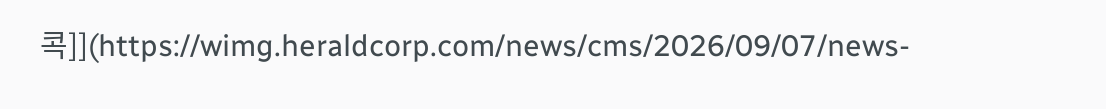콕]](https://wimg.heraldcorp.com/news/cms/2026/09/07/news-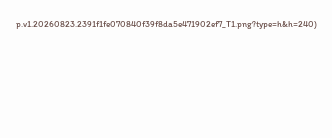p.v1.20260823.2391f1fe070840f39f8da5e471902ef7_T1.png?type=h&h=240)